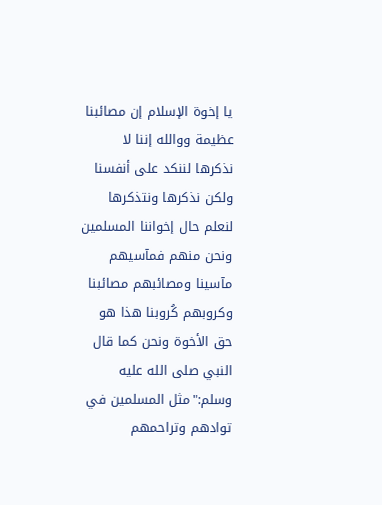يا إخوة الإسلام إن مصائبنا عظيمة ووالله إننا لا نذكرها لننكد على أنفسنا ولكن نذكرها ونتذكرها لنعلم حال إخواننا المسلمين ونحن منهم فمآسيهم مآسينا ومصائبهم مصائبنا وكروبهم كُروبنا هذا هو حق الأخوة ونحن كما قال النبي صلى الله عليه وسلم:"مثل المسلمين في توادهم وتراحمهم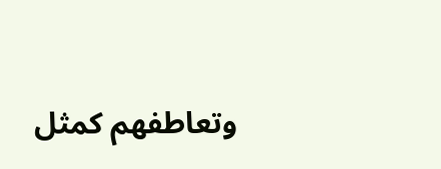وتعاطفهم كمثل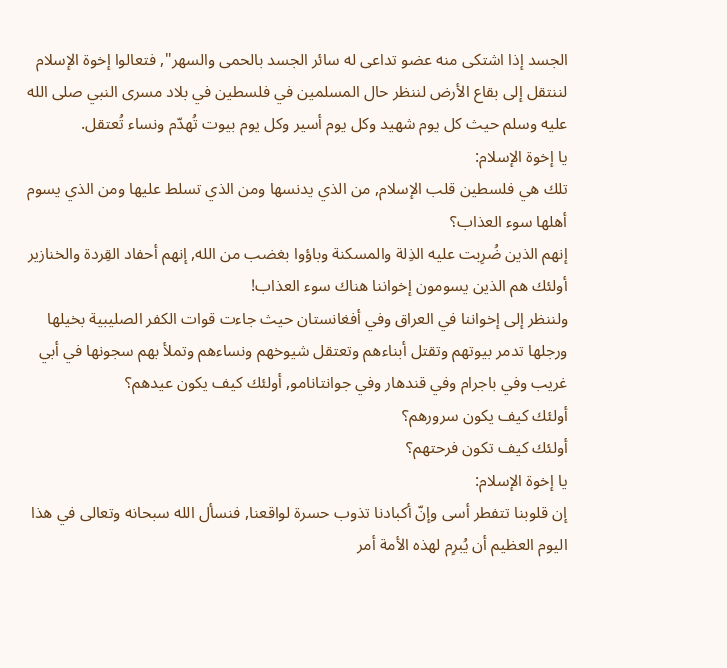الجسد إذا اشتكى منه عضو تداعى له سائر الجسد بالحمى والسهر", فتعالوا إخوة الإسلام لننتقل إلى بقاع الأرض لننظر حال المسلمين في فلسطين في بلاد مسرى النبي صلى الله عليه وسلم حيث كل يوم شهيد وكل يوم أسير وكل يوم بيوت تُهدّم ونساء تُعتقل.
يا إخوة الإسلام:
تلك هي فلسطين قلب الإسلام, من الذي يدنسها ومن الذي تسلط عليها ومن الذي يسوم أهلها سوء العذاب؟
إنهم الذين ضُرِبت عليه الذِلة والمسكنة وباؤوا بغضب من الله, إنهم أحفاد القِردة والخنازير أولئك هم الذين يسومون إخواننا هناك سوء العذاب!
ولننظر إلى إخواننا في العراق وفي أفغانستان حيث جاءت قوات الكفر الصليبية بخيلها ورجلها تدمر بيوتهم وتقتل أبناءهم وتعتقل شيوخهم ونساءهم وتملأ بهم سجونها في أبي غريب وفي باجرام وفي قندهار وفي جوانتانامو, أولئك كيف يكون عيدهم؟
أولئك كيف يكون سرورهم؟
أولئك كيف تكون فرحتهم؟
يا إخوة الإسلام:
إن قلوبنا تتفطر أسى وإنّ أكبادنا تذوب حسرة لواقعنا, فنسأل الله سبحانه وتعالى في هذا اليوم العظيم أن يُبرِم لهذه الأمة أمر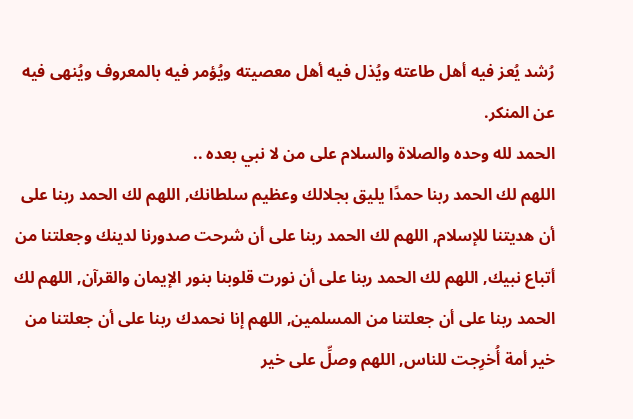رُشد يُعز فيه أهل طاعته ويُذل فيه أهل معصيته ويُؤمر فيه بالمعروف ويُنهى فيه عن المنكر.
الحمد لله وحده والصلاة والسلام على من لا نبي بعده ..
اللهم لك الحمد ربنا حمدًا يليق بجلالك وعظيم سلطانك, اللهم لك الحمد ربنا على أن هديتنا للإسلام, اللهم لك الحمد ربنا على أن شرحت صدورنا لدينك وجعلتنا من أتباع نبيك, اللهم لك الحمد ربنا على أن نورت قلوبنا بنور الإيمان والقرآن, اللهم لك الحمد ربنا على أن جعلتنا من المسلمين, اللهم إنا نحمدك ربنا على أن جعلتنا من خير أمة أُخرِجت للناس, اللهم وصلِّ على خير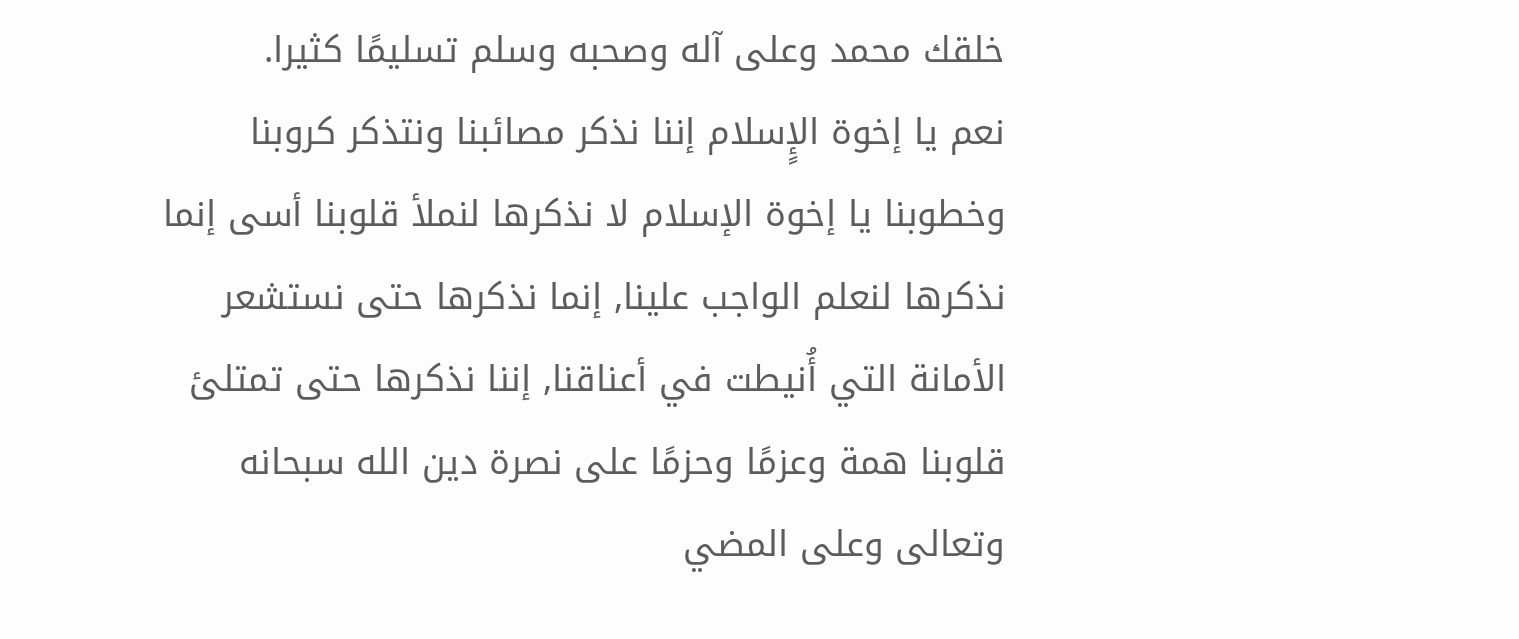خلقك محمد وعلى آله وصحبه وسلم تسليمًا كثيرا.
نعم يا إخوة الإٍسلام إننا نذكر مصائبنا ونتذكر كروبنا وخطوبنا يا إخوة الإسلام لا نذكرها لنملأ قلوبنا أسى إنما نذكرها لنعلم الواجب علينا, إنما نذكرها حتى نستشعر الأمانة التي أُنيطت في أعناقنا, إننا نذكرها حتى تمتلئ قلوبنا همة وعزمًا وحزمًا على نصرة دين الله سبحانه وتعالى وعلى المضي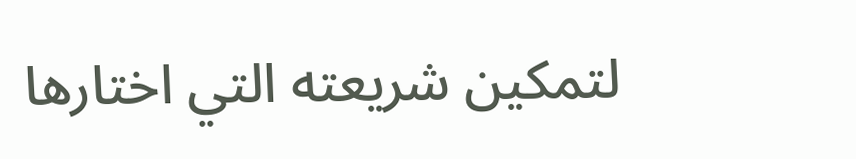لتمكين شريعته التي اختارها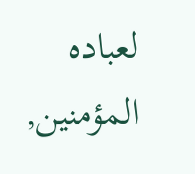لعباده المؤمنين,